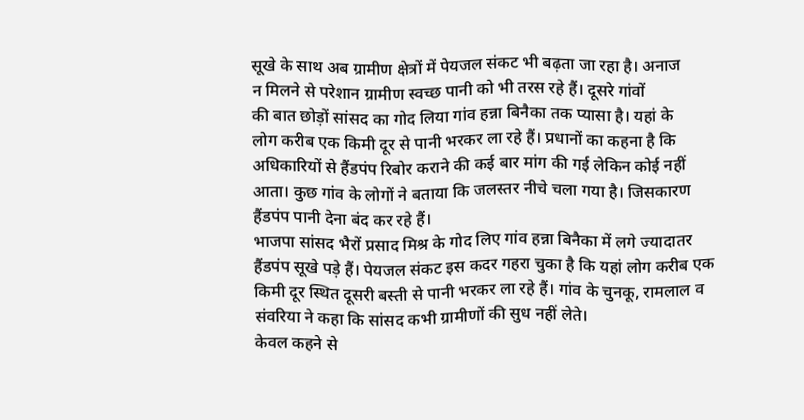सूखे के साथ अब ग्रामीण क्षेत्रों में पेयजल संकट भी बढ़ता जा रहा है। अनाज
न मिलने से परेशान ग्रामीण स्वच्छ पानी को भी तरस रहे हैं। दूसरे गांवों
की बात छोड़ों सांसद का गोद लिया गांव हन्ना बिनैका तक प्यासा है। यहां के
लोग करीब एक किमी दूर से पानी भरकर ला रहे हैं। प्रधानों का कहना है कि
अधिकारियों से हैंडपंप रिबोर कराने की कई बार मांग की गई लेकिन कोई नहीं
आता। कुछ गांव के लोगों ने बताया कि जलस्तर नीचे चला गया है। जिसकारण
हैंडपंप पानी देना बंद कर रहे हैं।
भाजपा सांसद भैरों प्रसाद मिश्र के गोद लिए गांव हन्ना बिनैका में लगे ज्यादातर हैंडपंप सूखे पड़े हैं। पेयजल संकट इस कदर गहरा चुका है कि यहां लोग करीब एक किमी दूर स्थित दूसरी बस्ती से पानी भरकर ला रहे हैं। गांव के चुनकू, रामलाल व संवरिया ने कहा कि सांसद कभी ग्रामीणों की सुध नहीं लेते।
केवल कहने से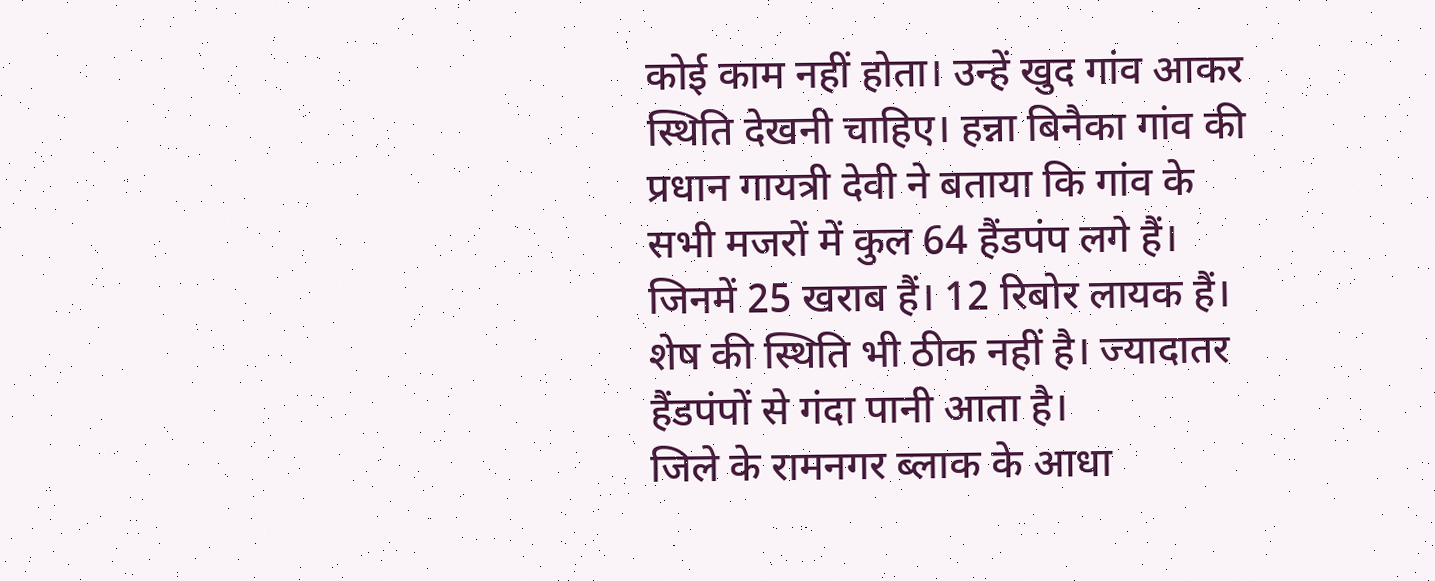कोई काम नहीं होता। उन्हें खुद गांव आकर स्थिति देखनी चाहिए। हन्ना बिनैका गांव की प्रधान गायत्री देवी ने बताया कि गांव के सभी मजरों में कुल 64 हैंडपंप लगे हैं। जिनमें 25 खराब हैं। 12 रिबोर लायक हैं। शेष की स्थिति भी ठीक नहीं है। ज्यादातर हैंडपंपों से गंदा पानी आता है।
जिले के रामनगर ब्लाक के आधा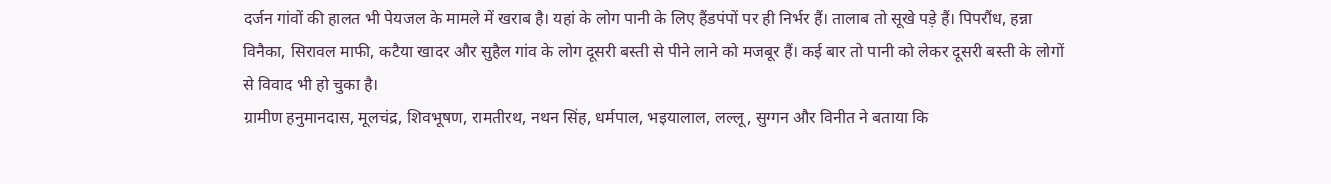दर्जन गांवों की हालत भी पेयजल के मामले में खराब है। यहां के लोग पानी के लिए हैंडपंपों पर ही निर्भर हैं। तालाब तो सूखे पड़े हैं। पिपरौंध, हन्ना विनैका, सिरावल माफी, कटैया खादर और सुहैल गांव के लोग दूसरी बस्ती से पीने लाने को मजबूर हैं। कई बार तो पानी को लेकर दूसरी बस्ती के लोगों से विवाद भी हो चुका है।
ग्रामीण हनुमानदास, मूलचंद्र, शिवभूषण, रामतीरथ, नथन सिंह, धर्मपाल, भइयालाल, लल्लू, सुग्गन और विनीत ने बताया कि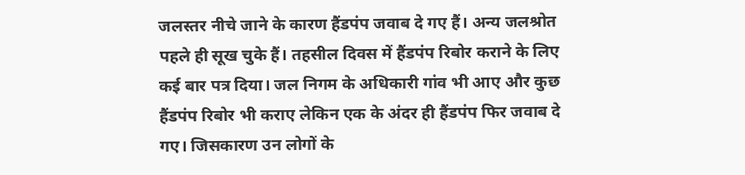जलस्तर नीचे जाने के कारण हैंडपंप जवाब दे गए हैं। अन्य जलश्रोत पहले ही सूख चुके हैं। तहसील दिवस में हैंडपंप रिबोर कराने के लिए कई बार पत्र दिया। जल निगम के अधिकारी गांव भी आए और कुछ हैंडपंप रिबोर भी कराए लेकिन एक के अंदर ही हैंडपंप फिर जवाब दे गए। जिसकारण उन लोगों के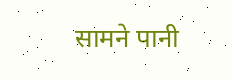सामने पानी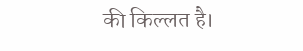की किल्लत है।